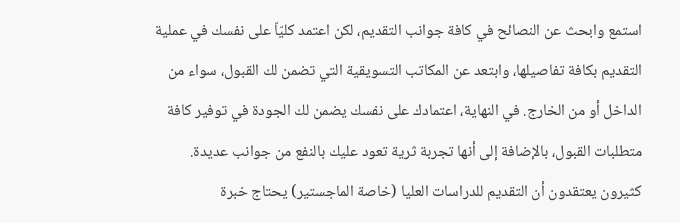استمع وابحث عن النصائح في كافة جوانب التقديم، لكن اعتمد كليّاّ على نفسك في عملية التقديم بكافة تفاصيلها، وابتعد عن المكاتب التسويقية التي تضمن لك القبول، سواء من الداخل أو من الخارج. في النهاية، اعتمادك على نفسك يضمن لك الجودة في توفير كافة متطلبات القبول، بالإضافة إلى أنها تجربة ثرية تعود عليك بالنفع من جوانب عديدة.
كثيرون يعتقدون أن التقديم للدراسات العليا (خاصة الماجستير) يحتاج خبرة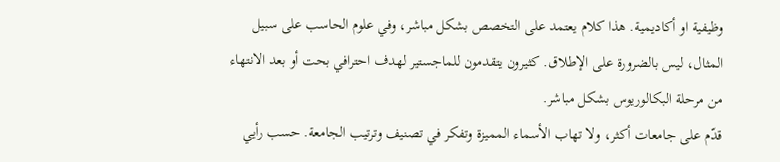وظيفية او أكاديمية. هذا كلام يعتمد على التخصص بشكل مباشر، وفي علوم الحاسب على سبيل المثال، ليس بالضرورة على الإطلاق. كثيرون يتقدمون للماجستير لهدف احترافي بحت أو بعد الانتهاء من مرحلة البكالوريوس بشكل مباشر.
قدّم على جامعات أكثر، ولا تهاب الأسماء المميزة وتفكر في تصنيف وترتيب الجامعة. حسب رأيي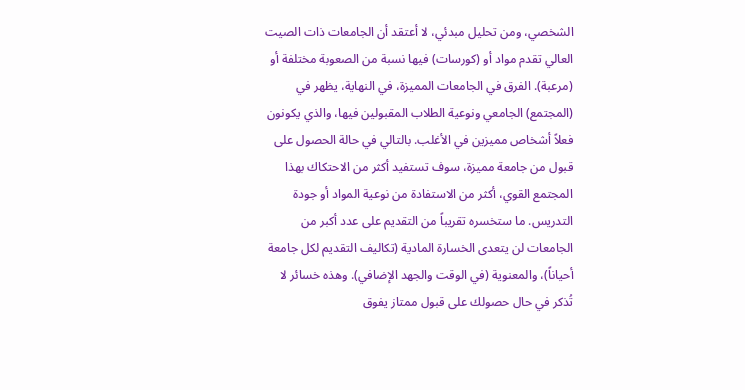الشخصي، ومن تحليل مبدئي، لا أعتقد أن الجامعات ذات الصيت العالي تقدم مواد أو (كورسات) فيها نسبة من الصعوبة مختلفة أو (مرعبة). الفرق في الجامعات المميزة، في النهاية، يظهر في (المجتمع) الجامعي ونوعية الطلاب المقبولين فيها، والذي يكونون فعلاً أشخاص مميزين في الأغلب. بالتالي في حالة الحصول على قبول من جامعة مميزة، سوف تستفيد أكثر من الاحتكاك بهذا المجتمع القوي، أكثر من الاستفادة من نوعية المواد أو جودة التدريس. ما ستخسره تقريباً من التقديم على عدد أكبر من الجامعات لن يتعدى الخسارة المادية (تكاليف التقديم لكل جامعة أحياناً)، والمعنوية (في الوقت والجهد الإضافي). وهذه خسائر لا تُذكر في حال حصولك على قبول ممتاز يفوق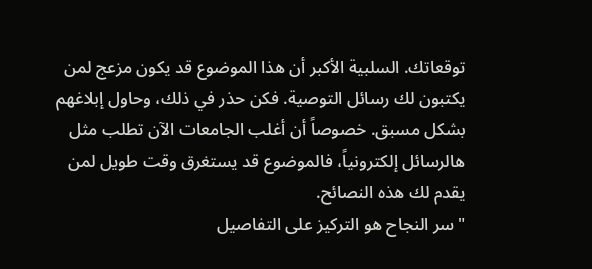توقعاتك. السلبية الأكبر أن هذا الموضوع قد يكون مزعج لمن يكتبون لك رسائل التوصية. فكن حذر في ذلك، وحاول إبلاغهم بشكل مسبق. خصوصاً أن أغلب الجامعات الآن تطلب مثل هالرسائل إلكترونياً، فالموضوع قد يستغرق وقت طويل لمن يقدم لك هذه النصائح.
"سر النجاح هو التركيز على التفاصيل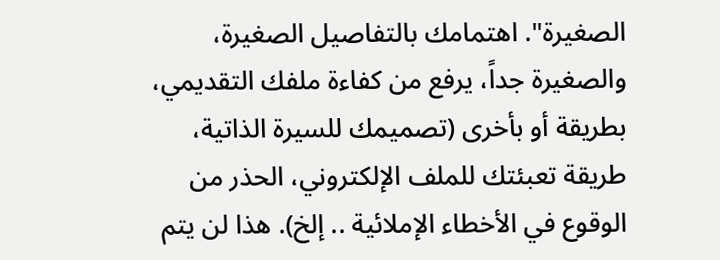الصغيرة". اهتمامك بالتفاصيل الصغيرة، والصغيرة جداً، يرفع من كفاءة ملفك التقديمي، بطريقة أو بأخرى (تصميمك للسيرة الذاتية، طريقة تعبئتك للملف الإلكتروني، الحذر من الوقوع في الأخطاء الإملائية .. إلخ). هذا لن يتم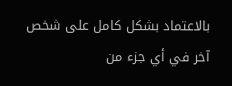بالاعتماد بشكل كامل على شخص آخر في أي جزء من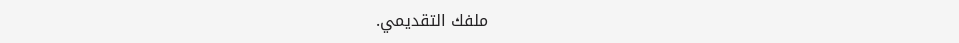ملفك التقديمي.